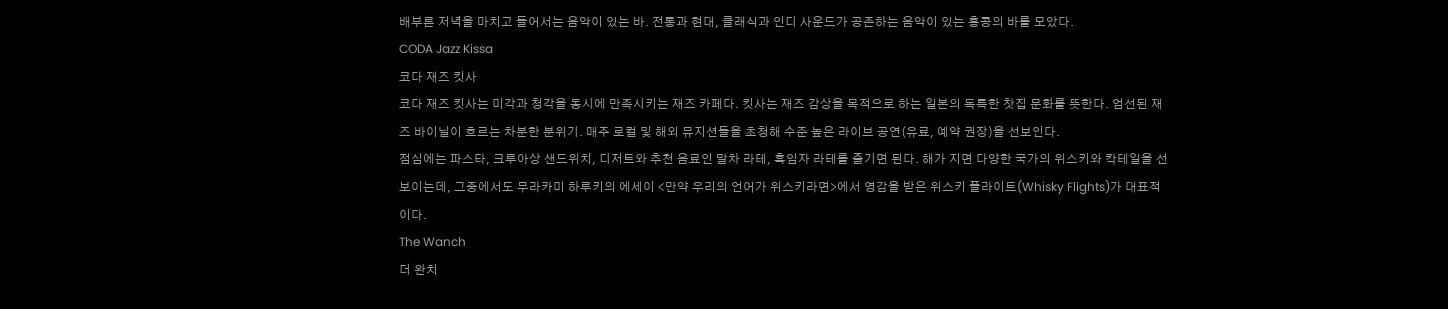배부른 저녁을 마치고 들어서는 음악이 있는 바. 전통과 현대, 클래식과 인디 사운드가 공존하는 음악이 있는 홍콩의 바를 모았다.
CODA Jazz Kissa
코다 재즈 킷사
코다 재즈 킷사는 미각과 청각을 동시에 만족시키는 재즈 카페다. 킷사는 재즈 감상을 목적으로 하는 일본의 독특한 찻집 문화를 뜻한다. 엄선된 재즈 바이닐이 흐르는 차분한 분위기. 매주 로컬 및 해외 뮤지션들을 초청해 수준 높은 라이브 공연(유료, 예약 권장)을 선보인다.
점심에는 파스타, 크루아상 샌드위치, 디저트와 추천 음료인 말차 라테, 흑임자 라테를 즐기면 된다. 해가 지면 다양한 국가의 위스키와 칵테일을 선보이는데, 그중에서도 무라카미 하루키의 에세이 <만약 우리의 언어가 위스키라면>에서 영감을 받은 위스키 플라이트(Whisky Flights)가 대표적이다.
The Wanch
더 완치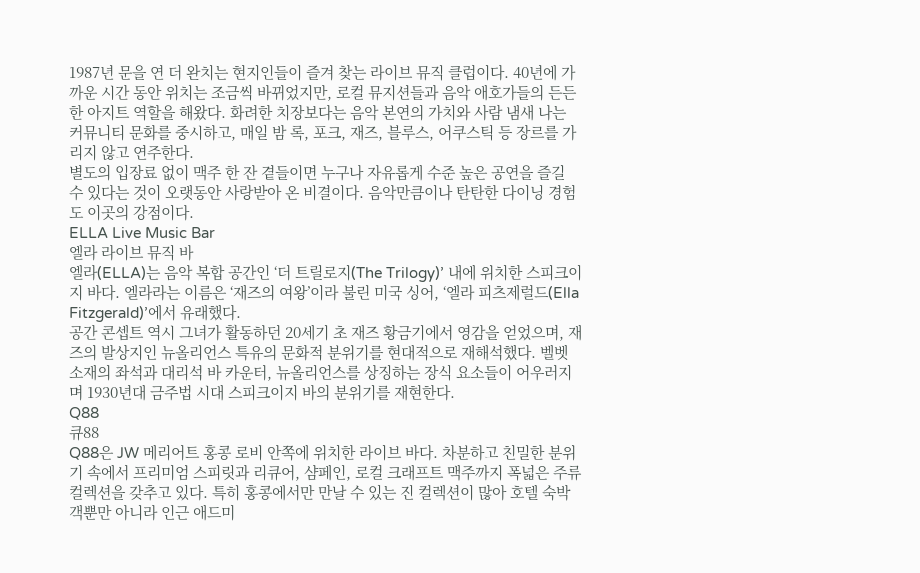1987년 문을 연 더 완치는 현지인들이 즐겨 찾는 라이브 뮤직 클럽이다. 40년에 가까운 시간 동안 위치는 조금씩 바뀌었지만, 로컬 뮤지션들과 음악 애호가들의 든든한 아지트 역할을 해왔다. 화려한 치장보다는 음악 본연의 가치와 사람 냄새 나는 커뮤니티 문화를 중시하고, 매일 밤 록, 포크, 재즈, 블루스, 어쿠스틱 등 장르를 가리지 않고 연주한다.
별도의 입장료 없이 맥주 한 잔 곁들이면 누구나 자유롭게 수준 높은 공연을 즐길 수 있다는 것이 오랫동안 사랑받아 온 비결이다. 음악만큼이나 탄탄한 다이닝 경험도 이곳의 강점이다.
ELLA Live Music Bar
엘라 라이브 뮤직 바
엘라(ELLA)는 음악 복합 공간인 ‘더 트릴로지(The Trilogy)’ 내에 위치한 스피크이지 바다. 엘라라는 이름은 ‘재즈의 여왕’이라 불린 미국 싱어, ‘엘라 피츠제럴드(Ella Fitzgerald)’에서 유래했다.
공간 콘셉트 역시 그녀가 활동하던 20세기 초 재즈 황금기에서 영감을 얻었으며, 재즈의 발상지인 뉴올리언스 특유의 문화적 분위기를 현대적으로 재해석했다. 벨벳 소재의 좌석과 대리석 바 카운터, 뉴올리언스를 상징하는 장식 요소들이 어우러지며 1930년대 금주법 시대 스피크이지 바의 분위기를 재현한다.
Q88
큐88
Q88은 JW 메리어트 홍콩 로비 안쪽에 위치한 라이브 바다. 차분하고 친밀한 분위기 속에서 프리미엄 스피릿과 리큐어, 샴페인, 로컬 크래프트 맥주까지 폭넓은 주류 컬렉션을 갖추고 있다. 특히 홍콩에서만 만날 수 있는 진 컬렉션이 많아 호텔 숙박객뿐만 아니라 인근 애드미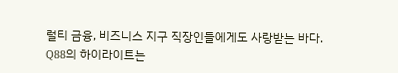럴티 금융, 비즈니스 지구 직장인들에게도 사랑받는 바다.
Q88의 하이라이트는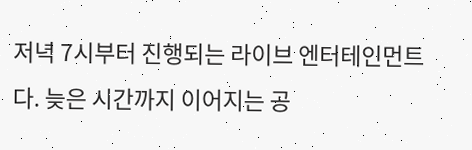저녁 7시부터 진행되는 라이브 엔터테인먼트다. 늦은 시간까지 이어지는 공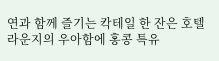연과 함께 즐기는 칵테일 한 잔은 호텔 라운지의 우아함에 홍콩 특유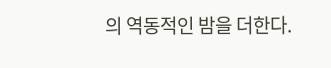의 역동적인 밤을 더한다.